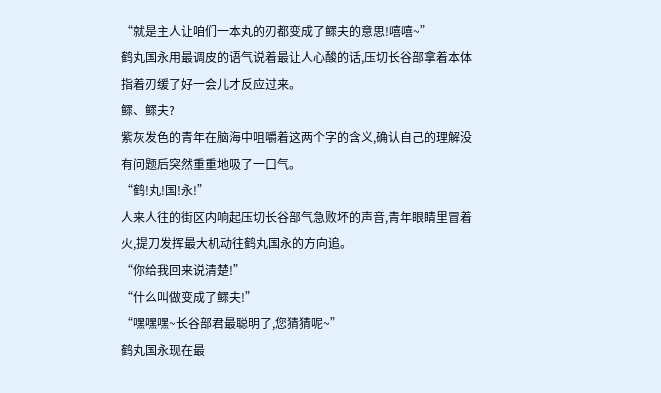“就是主人让咱们一本丸的刃都变成了鳏夫的意思!嘻嘻~”
鹤丸国永用最调皮的语气说着最让人心酸的话,压切长谷部拿着本体指着刃缓了好一会儿才反应过来。
鳏、鳏夫?
紫灰发色的青年在脑海中咀嚼着这两个字的含义,确认自己的理解没有问题后突然重重地吸了一口气。
“鹤!丸!国!永!”
人来人往的街区内响起压切长谷部气急败坏的声音,青年眼睛里冒着火,提刀发挥最大机动往鹤丸国永的方向追。
“你给我回来说清楚!”
“什么叫做变成了鳏夫!”
“嘿嘿嘿~长谷部君最聪明了,您猜猜呢~”
鹤丸国永现在最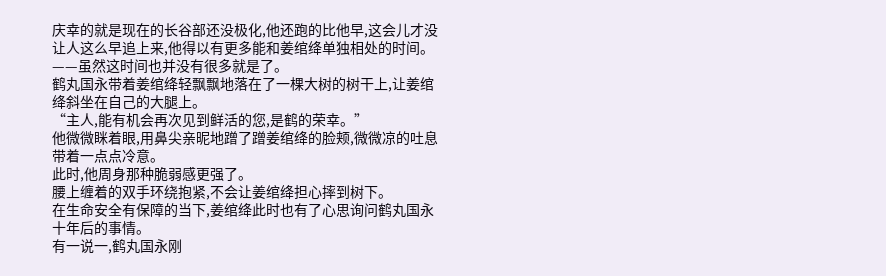庆幸的就是现在的长谷部还没极化,他还跑的比他早,这会儿才没让人这么早追上来,他得以有更多能和姜绾绛单独相处的时间。
——虽然这时间也并没有很多就是了。
鹤丸国永带着姜绾绛轻飘飘地落在了一棵大树的树干上,让姜绾绛斜坐在自己的大腿上。
“主人,能有机会再次见到鲜活的您,是鹤的荣幸。”
他微微眯着眼,用鼻尖亲昵地蹭了蹭姜绾绛的脸颊,微微凉的吐息带着一点点冷意。
此时,他周身那种脆弱感更强了。
腰上缠着的双手环绕抱紧,不会让姜绾绛担心摔到树下。
在生命安全有保障的当下,姜绾绛此时也有了心思询问鹤丸国永十年后的事情。
有一说一,鹤丸国永刚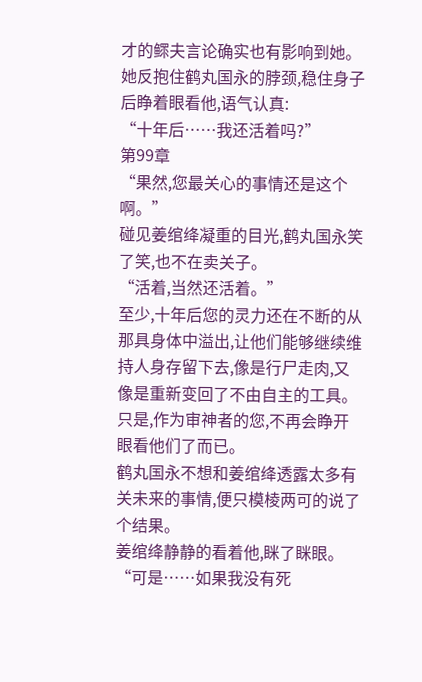才的鳏夫言论确实也有影响到她。
她反抱住鹤丸国永的脖颈,稳住身子后睁着眼看他,语气认真:
“十年后……我还活着吗?”
第99章
“果然,您最关心的事情还是这个啊。”
碰见姜绾绛凝重的目光,鹤丸国永笑了笑,也不在卖关子。
“活着,当然还活着。”
至少,十年后您的灵力还在不断的从那具身体中溢出,让他们能够继续维持人身存留下去,像是行尸走肉,又像是重新变回了不由自主的工具。
只是,作为审神者的您,不再会睁开眼看他们了而已。
鹤丸国永不想和姜绾绛透露太多有关未来的事情,便只模棱两可的说了个结果。
姜绾绛静静的看着他,眯了眯眼。
“可是……如果我没有死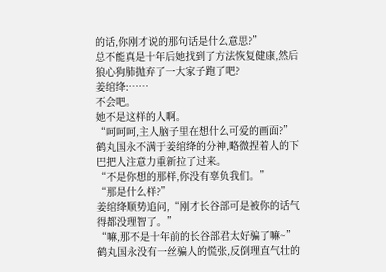的话,你刚才说的那句话是什么意思?”
总不能真是十年后她找到了方法恢复健康,然后狼心狗肺抛弃了一大家子跑了吧?
姜绾绛:……
不会吧。
她不是这样的人啊。
“呵呵呵,主人脑子里在想什么可爱的画面?”
鹤丸国永不满于姜绾绛的分神,略微捏着人的下巴把人注意力重新拉了过来。
“不是你想的那样,你没有辜负我们。”
“那是什么样?”
姜绾绛顺势追问,“刚才长谷部可是被你的话气得都没理智了。”
“嘛,那不是十年前的长谷部君太好骗了嘛~”
鹤丸国永没有一丝骗人的慌张,反倒理直气壮的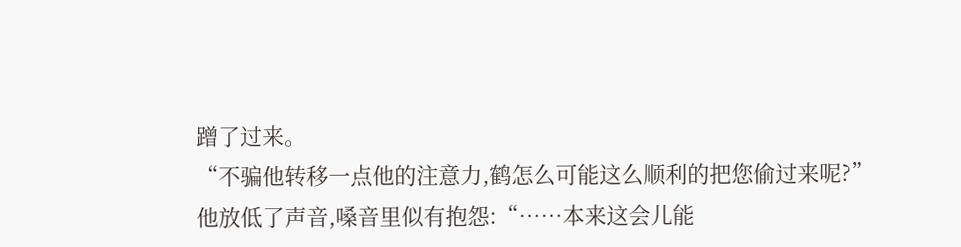蹭了过来。
“不骗他转移一点他的注意力,鹤怎么可能这么顺利的把您偷过来呢?”
他放低了声音,嗓音里似有抱怨:“……本来这会儿能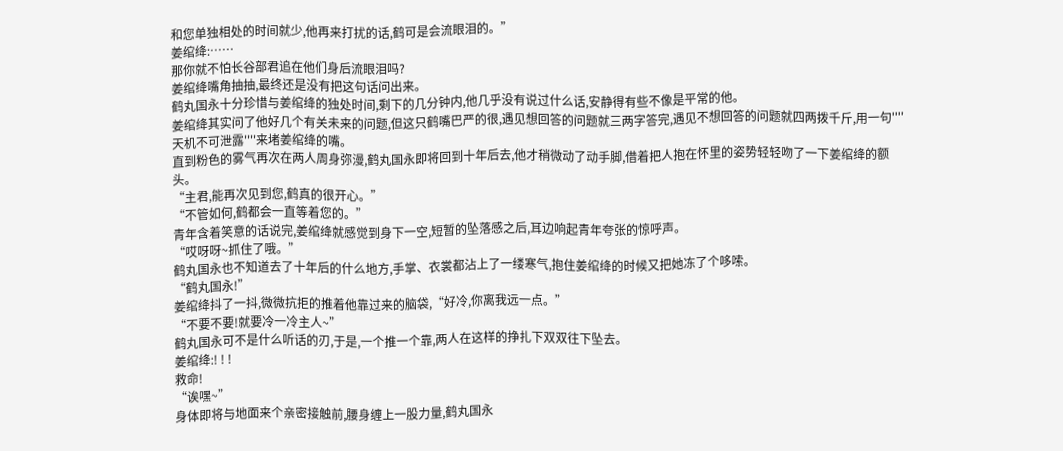和您单独相处的时间就少,他再来打扰的话,鹤可是会流眼泪的。”
姜绾绛:……
那你就不怕长谷部君追在他们身后流眼泪吗?
姜绾绛嘴角抽抽,最终还是没有把这句话问出来。
鹤丸国永十分珍惜与姜绾绛的独处时间,剩下的几分钟内,他几乎没有说过什么话,安静得有些不像是平常的他。
姜绾绛其实问了他好几个有关未来的问题,但这只鹤嘴巴严的很,遇见想回答的问题就三两字答完,遇见不想回答的问题就四两拨千斤,用一句''''天机不可泄露''''来堵姜绾绛的嘴。
直到粉色的雾气再次在两人周身弥漫,鹤丸国永即将回到十年后去,他才稍微动了动手脚,借着把人抱在怀里的姿势轻轻吻了一下姜绾绛的额头。
“主君,能再次见到您,鹤真的很开心。”
“不管如何,鹤都会一直等着您的。”
青年含着笑意的话说完,姜绾绛就感觉到身下一空,短暂的坠落感之后,耳边响起青年夸张的惊呼声。
“哎呀呀~抓住了哦。”
鹤丸国永也不知道去了十年后的什么地方,手掌、衣裳都沾上了一缕寒气,抱住姜绾绛的时候又把她冻了个哆嗦。
“鹤丸国永!”
姜绾绛抖了一抖,微微抗拒的推着他靠过来的脑袋,“好冷,你离我远一点。”
“不要不要!就要冷一冷主人~”
鹤丸国永可不是什么听话的刃,于是,一个推一个靠,两人在这样的挣扎下双双往下坠去。
姜绾绛:! ! !
救命!
“诶嘿~”
身体即将与地面来个亲密接触前,腰身缠上一股力量,鹤丸国永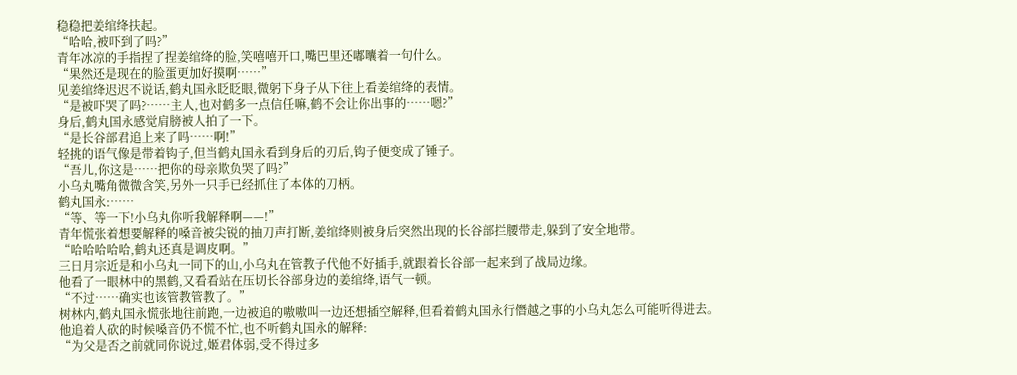稳稳把姜绾绛扶起。
“哈哈,被吓到了吗?”
青年冰凉的手指捏了捏姜绾绛的脸,笑嘻嘻开口,嘴巴里还嘟囔着一句什么。
“果然还是现在的脸蛋更加好摸啊……”
见姜绾绛迟迟不说话,鹤丸国永眨眨眼,微躬下身子从下往上看姜绾绛的表情。
“是被吓哭了吗?……主人,也对鹤多一点信任嘛,鹤不会让你出事的……嗯?”
身后,鹤丸国永感觉肩膀被人拍了一下。
“是长谷部君追上来了吗……啊!”
轻挑的语气像是带着钩子,但当鹤丸国永看到身后的刃后,钩子便变成了锤子。
“吾儿,你这是……把你的母亲欺负哭了吗?”
小乌丸嘴角微微含笑,另外一只手已经抓住了本体的刀柄。
鹤丸国永:……
“等、等一下!小乌丸你听我解释啊——!”
青年慌张着想要解释的嗓音被尖锐的抽刀声打断,姜绾绛则被身后突然出现的长谷部拦腰带走,躲到了安全地带。
“哈哈哈哈哈,鹤丸还真是调皮啊。”
三日月宗近是和小乌丸一同下的山,小乌丸在管教子代他不好插手,就跟着长谷部一起来到了战局边缘。
他看了一眼林中的黑鹤,又看看站在压切长谷部身边的姜绾绛,语气一顿。
“不过……确实也该管教管教了。”
树林内,鹤丸国永慌张地往前跑,一边被追的嗷嗷叫一边还想插空解释,但看着鹤丸国永行僭越之事的小乌丸怎么可能听得进去。
他追着人砍的时候嗓音仍不慌不忙,也不听鹤丸国永的解释:
“为父是否之前就同你说过,姬君体弱,受不得过多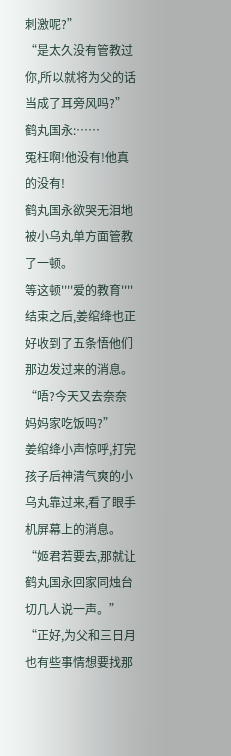刺激呢?”
“是太久没有管教过你,所以就将为父的话当成了耳旁风吗?”
鹤丸国永:……
冤枉啊!他没有!他真的没有!
鹤丸国永欲哭无泪地被小乌丸单方面管教了一顿。
等这顿''''爱的教育''''结束之后,姜绾绛也正好收到了五条悟他们那边发过来的消息。
“唔?今天又去奈奈妈妈家吃饭吗?”
姜绾绛小声惊呼,打完孩子后神清气爽的小乌丸靠过来,看了眼手机屏幕上的消息。
“姬君若要去,那就让鹤丸国永回家同烛台切几人说一声。”
“正好,为父和三日月也有些事情想要找那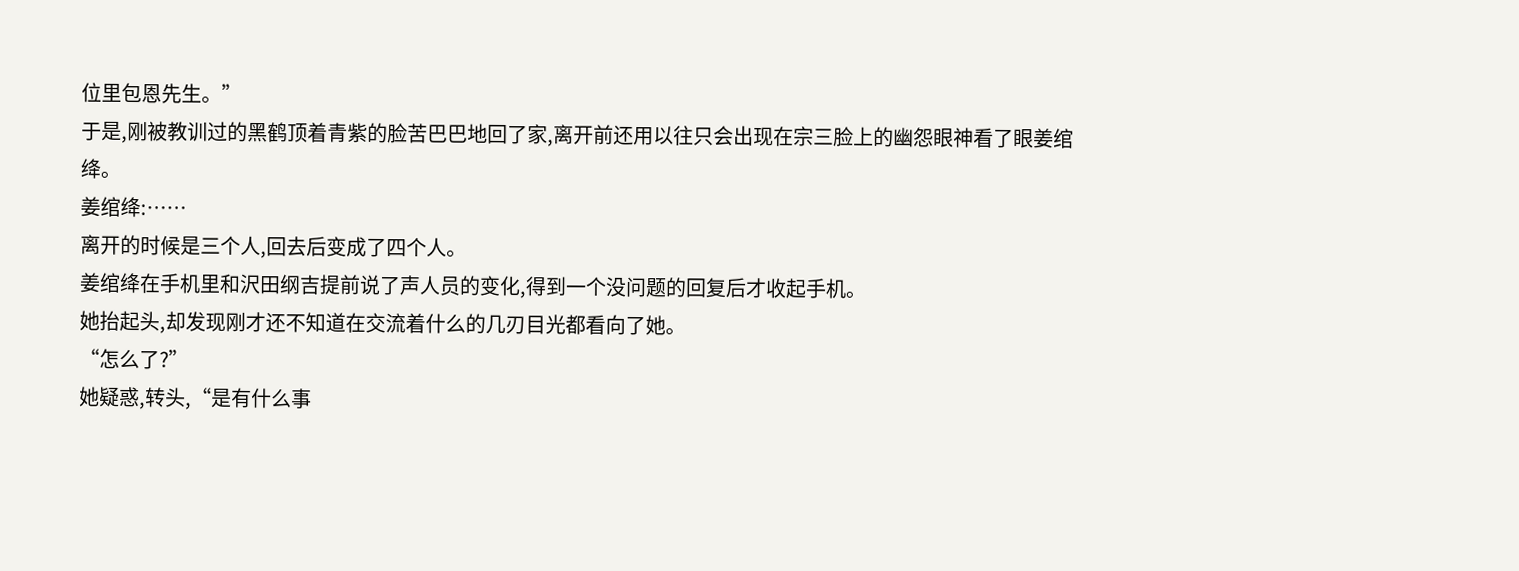位里包恩先生。”
于是,刚被教训过的黑鹤顶着青紫的脸苦巴巴地回了家,离开前还用以往只会出现在宗三脸上的幽怨眼神看了眼姜绾绛。
姜绾绛:……
离开的时候是三个人,回去后变成了四个人。
姜绾绛在手机里和沢田纲吉提前说了声人员的变化,得到一个没问题的回复后才收起手机。
她抬起头,却发现刚才还不知道在交流着什么的几刃目光都看向了她。
“怎么了?”
她疑惑,转头,“是有什么事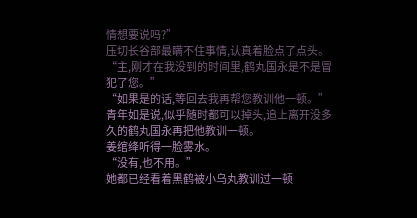情想要说吗?”
压切长谷部最瞒不住事情,认真着脸点了点头。
“主,刚才在我没到的时间里,鹤丸国永是不是冒犯了您。”
“如果是的话,等回去我再帮您教训他一顿。”
青年如是说,似乎随时都可以掉头,追上离开没多久的鹤丸国永再把他教训一顿。
姜绾绛听得一脸雾水。
“没有,也不用。”
她都已经看着黑鹤被小乌丸教训过一顿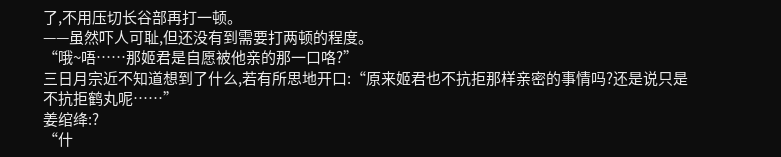了,不用压切长谷部再打一顿。
——虽然吓人可耻,但还没有到需要打两顿的程度。
“哦~唔……那姬君是自愿被他亲的那一口咯?”
三日月宗近不知道想到了什么,若有所思地开口:“原来姬君也不抗拒那样亲密的事情吗?还是说只是不抗拒鹤丸呢……”
姜绾绛:?
“什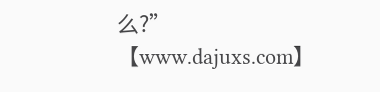么?”
【www.dajuxs.com】